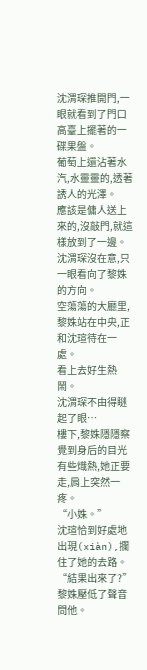沈渭琛推開門,一眼就看到了門口高臺上擺著的一碟果盤。
葡萄上還沾著水汽,水靈靈的,透著誘人的光澤。
應該是傭人送上來的,沒敲門,就這樣放到了一邊。
沈渭琛沒在意,只一眼看向了黎姝的方向。
空蕩蕩的大廳里,黎姝站在中央,正和沈瑄待在一處。
看上去好生熱鬧。
沈渭琛不由得瞇起了眼…
樓下,黎姝隱隱察覺到身后的目光有些熾熱,她正要走,肩上突然一疼。
“小姝。”
沈瑄恰到好處地出現(xiàn),攔住了她的去路。
“結果出來了?”
黎姝壓低了聲音問他。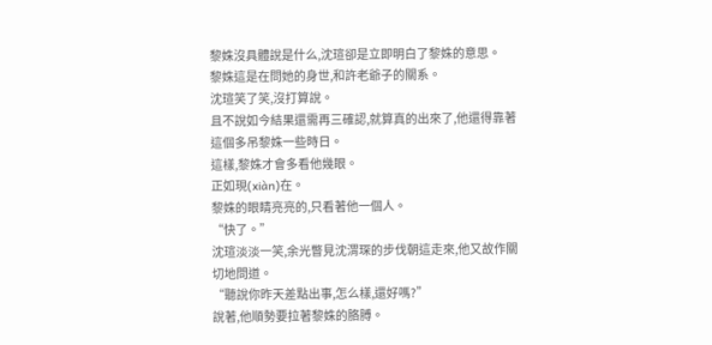黎姝沒具體說是什么,沈瑄卻是立即明白了黎姝的意思。
黎姝這是在問她的身世,和許老爺子的關系。
沈瑄笑了笑,沒打算說。
且不說如今結果還需再三確認,就算真的出來了,他還得靠著這個多吊黎姝一些時日。
這樣,黎姝才會多看他幾眼。
正如現(xiàn)在。
黎姝的眼睛亮亮的,只看著他一個人。
“快了。”
沈瑄淡淡一笑,余光瞥見沈渭琛的步伐朝這走來,他又故作關切地問道。
“聽說你昨天差點出事,怎么樣,還好嗎?”
說著,他順勢要拉著黎姝的胳膊。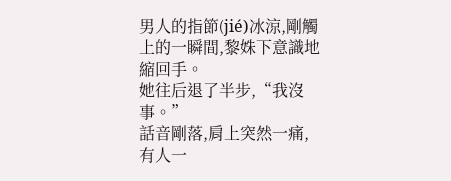男人的指節(jié)冰涼,剛觸上的一瞬間,黎姝下意識地縮回手。
她往后退了半步,“我沒事。”
話音剛落,肩上突然一痛,有人一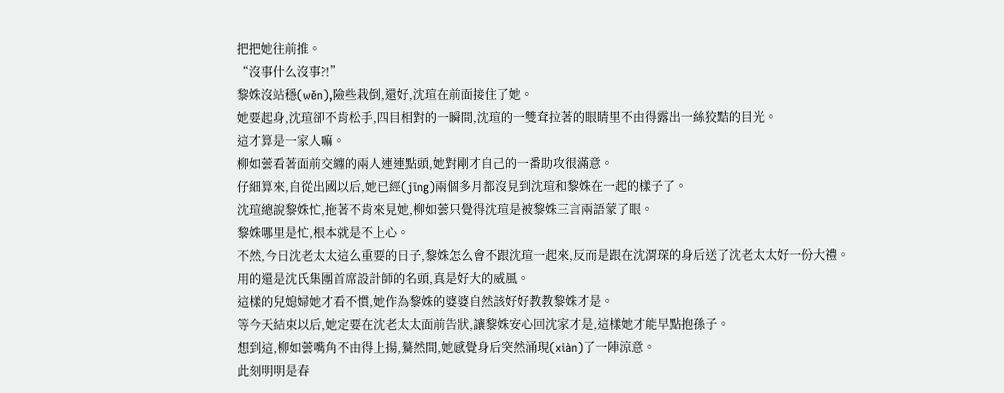把把她往前推。
“沒事什么沒事?!”
黎姝沒站穩(wěn),險些栽倒,還好,沈瑄在前面接住了她。
她要起身,沈瑄卻不肯松手,四目相對的一瞬間,沈瑄的一雙耷拉著的眼睛里不由得露出一絲狡黠的目光。
這才算是一家人嘛。
柳如蕓看著面前交纏的兩人連連點頭,她對剛才自己的一番助攻很滿意。
仔細算來,自從出國以后,她已經(jīng)兩個多月都沒見到沈瑄和黎姝在一起的樣子了。
沈瑄總說黎姝忙,拖著不肯來見她,柳如蕓只覺得沈瑄是被黎姝三言兩語蒙了眼。
黎姝哪里是忙,根本就是不上心。
不然,今日沈老太太這么重要的日子,黎姝怎么會不跟沈瑄一起來,反而是跟在沈渭琛的身后送了沈老太太好一份大禮。
用的還是沈氏集團首席設計師的名頭,真是好大的威風。
這樣的兒媳婦她才看不慣,她作為黎姝的婆婆自然該好好教教黎姝才是。
等今天結束以后,她定要在沈老太太面前告狀,讓黎姝安心回沈家才是,這樣她才能早點抱孫子。
想到這,柳如蕓嘴角不由得上揚,驀然間,她感覺身后突然涌現(xiàn)了一陣涼意。
此刻明明是春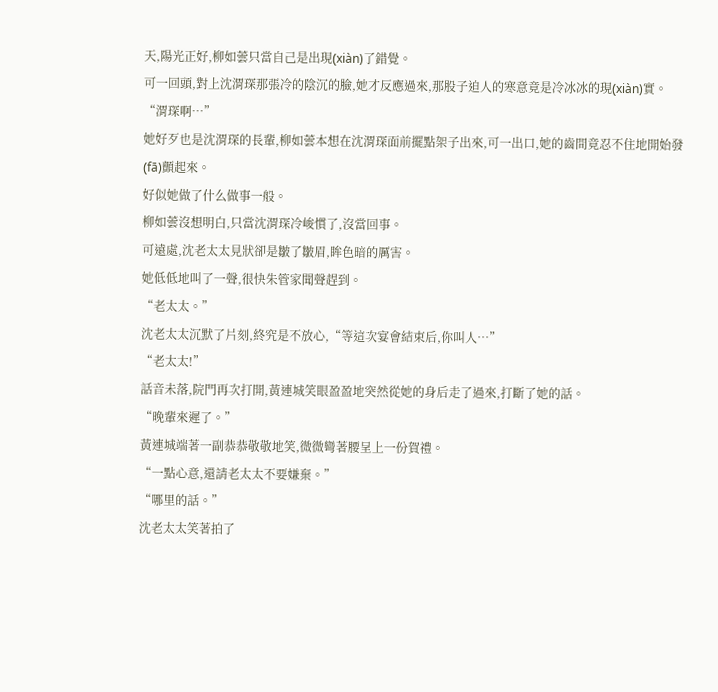天,陽光正好,柳如蕓只當自己是出現(xiàn)了錯覺。
可一回頭,對上沈渭琛那張冷的陰沉的臉,她才反應過來,那股子迫人的寒意竟是冷冰冰的現(xiàn)實。
“渭琛啊…”
她好歹也是沈渭琛的長輩,柳如蕓本想在沈渭琛面前擺點架子出來,可一出口,她的齒間竟忍不住地開始發(fā)顫起來。
好似她做了什么做事一般。
柳如蕓沒想明白,只當沈渭琛冷峻慣了,沒當回事。
可遠處,沈老太太見狀卻是皺了皺眉,眸色暗的厲害。
她低低地叫了一聲,很快朱管家聞聲趕到。
“老太太。”
沈老太太沉默了片刻,終究是不放心,“等這次宴會結束后,你叫人…”
“老太太!”
話音未落,院門再次打開,黃連城笑眼盈盈地突然從她的身后走了過來,打斷了她的話。
“晚輩來遲了。”
黃連城端著一副恭恭敬敬地笑,微微彎著腰呈上一份賀禮。
“一點心意,還請老太太不要嫌棄。”
“哪里的話。”
沈老太太笑著拍了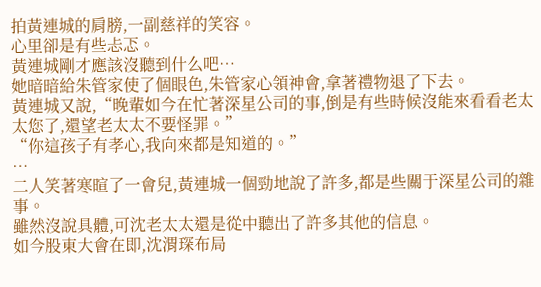拍黃連城的肩膀,一副慈祥的笑容。
心里卻是有些忐忑。
黃連城剛才應該沒聽到什么吧…
她暗暗給朱管家使了個眼色,朱管家心領神會,拿著禮物退了下去。
黃連城又說,“晚輩如今在忙著深星公司的事,倒是有些時候沒能來看看老太太您了,還望老太太不要怪罪。”
“你這孩子有孝心,我向來都是知道的。”
…
二人笑著寒暄了一會兒,黃連城一個勁地說了許多,都是些關于深星公司的雜事。
雖然沒說具體,可沈老太太還是從中聽出了許多其他的信息。
如今股東大會在即,沈渭琛布局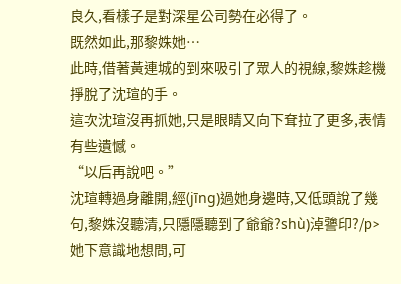良久,看樣子是對深星公司勢在必得了。
既然如此,那黎姝她…
此時,借著黃連城的到來吸引了眾人的視線,黎姝趁機掙脫了沈瑄的手。
這次沈瑄沒再抓她,只是眼睛又向下耷拉了更多,表情有些遺憾。
“以后再說吧。”
沈瑄轉過身離開,經(jīng)過她身邊時,又低頭說了幾句,黎姝沒聽清,只隱隱聽到了爺爺?shù)淖謽印?/p>
她下意識地想問,可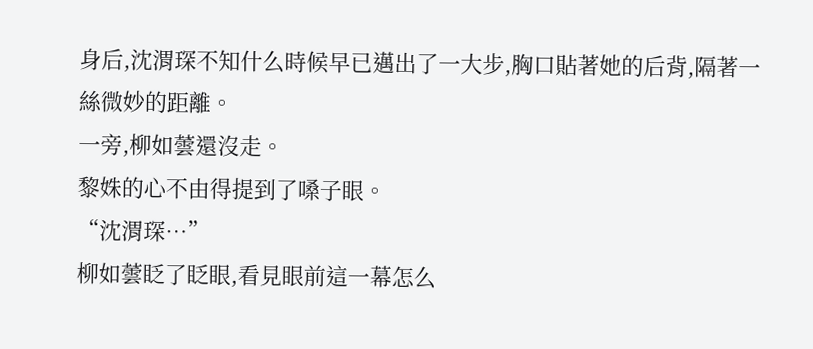身后,沈渭琛不知什么時候早已邁出了一大步,胸口貼著她的后背,隔著一絲微妙的距離。
一旁,柳如蕓還沒走。
黎姝的心不由得提到了嗓子眼。
“沈渭琛…”
柳如蕓眨了眨眼,看見眼前這一幕怎么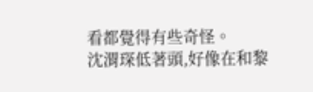看都覺得有些奇怪。
沈渭琛低著頭,好像在和黎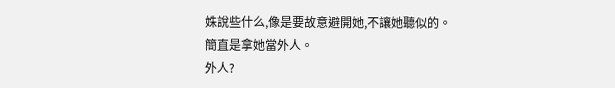姝說些什么,像是要故意避開她,不讓她聽似的。
簡直是拿她當外人。
外人?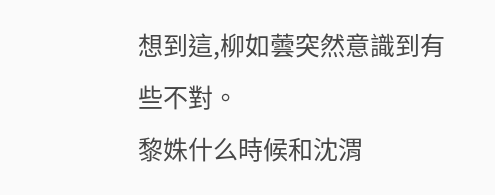想到這,柳如蕓突然意識到有些不對。
黎姝什么時候和沈渭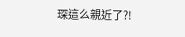琛這么親近了?!